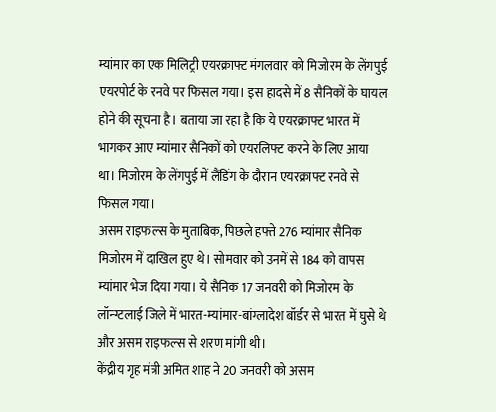म्यांमार का एक मिलिट्री एयरक्राफ्ट मंगलवार को मिजोरम के लेंगपुई एयरपोर्ट के रनवे पर फिसल गया। इस हादसे में 8 सैनिकों के घायल होने की सूचना है। बताया जा रहा है कि ये एयरक्राफ्ट भारत में भागकर आए म्यांमार सैनिकों को एयरलिफ्ट करने के लिए आया था। मिजोरम के लेंगपुई में लैंडिंग के दौरान एयरक्राफ्ट रनवे से फिसल गया।
असम राइफल्स के मुताबिक, पिछले हफ्ते 276 म्यांमार सैनिक मिजोरम में दाखिल हुए थे। सोमवार को उनमें से 184 को वापस म्यांमार भेज दिया गया। ये सैनिक 17 जनवरी को मिजोरम के लॉन्ग्टलाई जिले में भारत-म्यांमार-बांग्लादेश बॉर्डर से भारत में घुसे थे और असम राइफल्स से शरण मांगी थी।
केंद्रीय गृह मंत्री अमित शाह ने 20 जनवरी को असम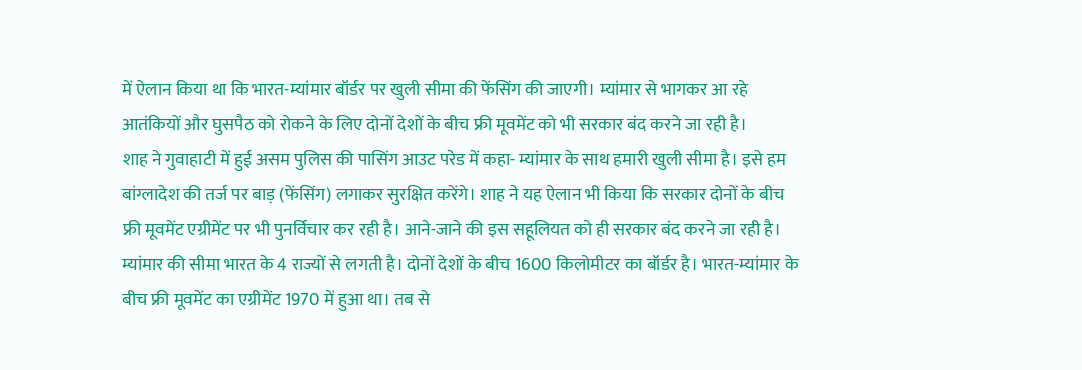में ऐलान किया था कि भारत-म्यांमार बॉर्डर पर खुली सीमा की फेंसिंग की जाएगी। म्यांमार से भागकर आ रहे आतंकियों और घुसपैठ को रोकने के लिए दोनों देशों के बीच फ्री मूवमेंट को भी सरकार बंद करने जा रही है।
शाह ने गुवाहाटी में हुई असम पुलिस की पासिंग आउट परेड में कहा- म्यांमार के साथ हमारी खुली सीमा है। इसे हम बांग्लादेश की तर्ज पर बाड़ (फेंसिंग) लगाकर सुरक्षित करेंगे। शाह ने यह ऐलान भी किया कि सरकार दोनों के बीच फ्री मूवमेंट एग्रीमेंट पर भी पुनर्विचार कर रही है। आने-जाने की इस सहूलियत को ही सरकार बंद करने जा रही है।
म्यांमार की सीमा भारत के 4 राज्यों से लगती है। दोनों देशों के बीच 1600 किलोमीटर का बॉर्डर है। भारत-म्यांमार के बीच फ्री मूवमेंट का एग्रीमेंट 1970 में हुआ था। तब से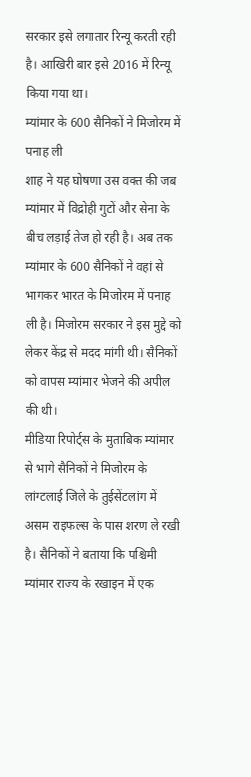सरकार इसे लगातार रिन्यू करती रही है। आखिरी बार इसे 2016 में रिन्यू किया गया था।
म्यांमार के 600 सैनिकों ने मिजोरम में पनाह ली
शाह ने यह घोषणा उस वक्त की जब म्यांमार में विद्रोही गुटों और सेना के बीच लड़ाई तेज हो रही है। अब तक म्यांमार के 600 सैनिकों ने वहां से भागकर भारत के मिजोरम में पनाह ली है। मिजोरम सरकार ने इस मुद्दे को लेकर केंद्र से मदद मांगी थी। सैनिकों को वापस म्यांमार भेजने की अपील की थी।
मीडिया रिपोर्ट्स के मुताबिक म्यांमार से भागे सैनिकों ने मिजोरम के लांग्टलाई जिले के तुईसेंटलांग में असम राइफल्स के पास शरण ले रखी है। सैनिकों ने बताया कि पश्चिमी म्यांमार राज्य के रखाइन में एक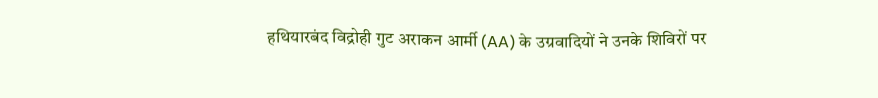हथियारबंद विद्रोही गुट अराकन आर्मी (AA) के उग्रवादियों ने उनके शिविरों पर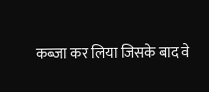कब्जा कर लिया जिसके बाद वे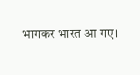भागकर भारत आ गए।